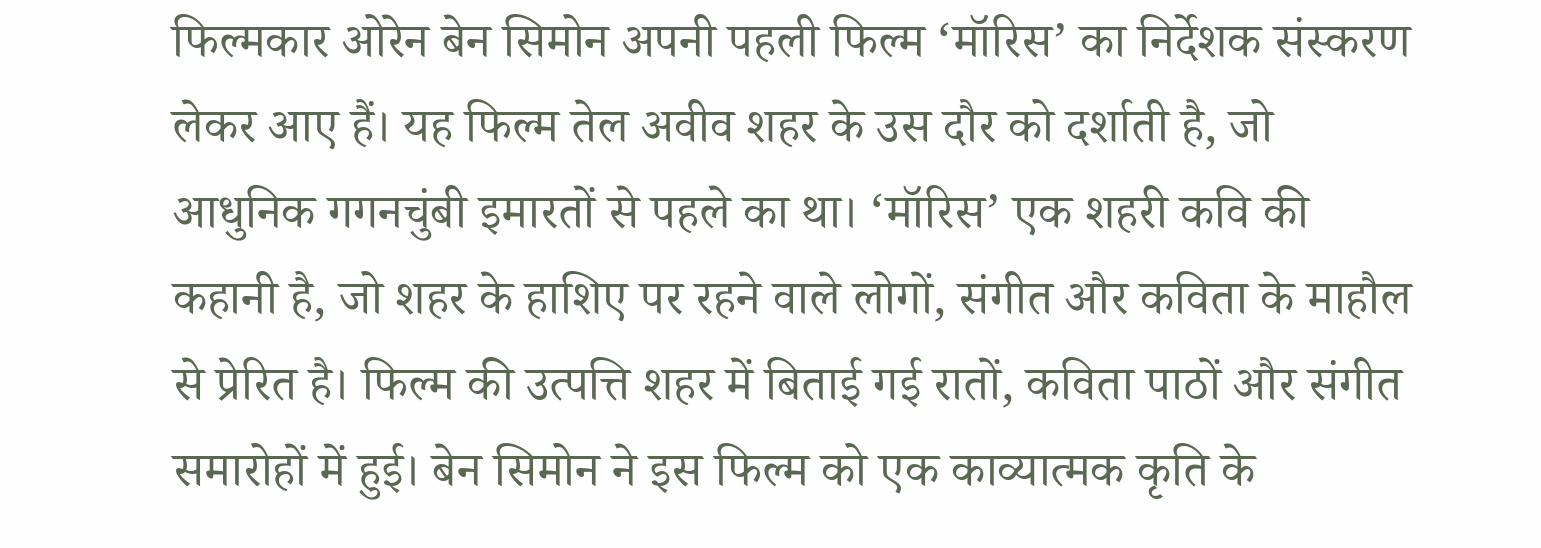फिल्मकार ओरेन बेन सिमोन अपनी पहली फिल्म ‘मॉरिस’ का निर्देशक संस्करण लेकर आए हैं। यह फिल्म तेल अवीव शहर के उस दौर को दर्शाती है, जो आधुनिक गगनचुंबी इमारतों से पहले का था। ‘मॉरिस’ एक शहरी कवि की कहानी है, जो शहर के हाशिए पर रहने वाले लोगों, संगीत और कविता के माहौल से प्रेरित है। फिल्म की उत्पत्ति शहर में बिताई गई रातों, कविता पाठों और संगीत समारोहों में हुई। बेन सिमोन ने इस फिल्म को एक काव्यात्मक कृति के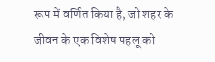रूप में वर्णित किया है, जो शहर के जीवन के एक विशेष पहलू को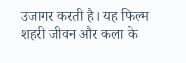उजागर करती है। यह फिल्म शहरी जीवन और कला के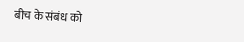बीच के संबंध को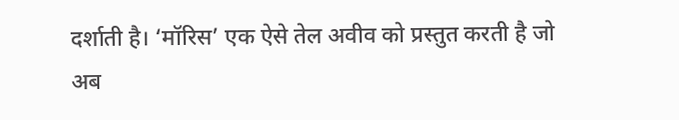दर्शाती है। ‘मॉरिस’ एक ऐसे तेल अवीव को प्रस्तुत करती है जो अब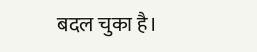बदल चुका है।